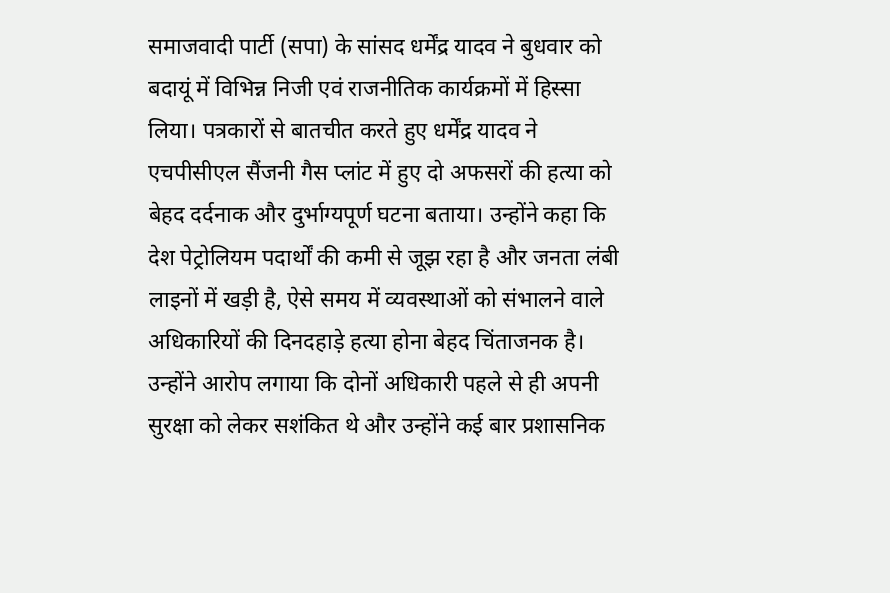समाजवादी पार्टी (सपा) के सांसद धर्मेंद्र यादव ने बुधवार को बदायूं में विभिन्न निजी एवं राजनीतिक कार्यक्रमों में हिस्सा लिया। पत्रकारों से बातचीत करते हुए धर्मेंद्र यादव ने एचपीसीएल सैंजनी गैस प्लांट में हुए दो अफसरों की हत्या को बेहद दर्दनाक और दुर्भाग्यपूर्ण घटना बताया। उन्होंने कहा कि देश पेट्रोलियम पदार्थों की कमी से जूझ रहा है और जनता लंबी लाइनों में खड़ी है, ऐसे समय में व्यवस्थाओं को संभालने वाले अधिकारियों की दिनदहाड़े हत्या होना बेहद चिंताजनक है।
उन्होंने आरोप लगाया कि दोनों अधिकारी पहले से ही अपनी सुरक्षा को लेकर सशंकित थे और उन्होंने कई बार प्रशासनिक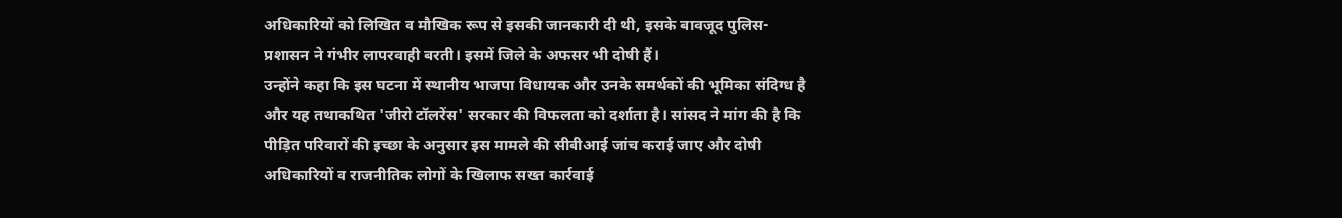अधिकारियों को लिखित व मौखिक रूप से इसकी जानकारी दी थी, इसके बावजूद पुलिस- प्रशासन ने गंभीर लापरवाही बरती। इसमें जिले के अफसर भी दोषी हैं।
उन्होंने कहा कि इस घटना में स्थानीय भाजपा विधायक और उनके समर्थकों की भूमिका संदिग्ध है और यह तथाकथित 'जीरो टॉलरेंस' सरकार की विफलता को दर्शाता है। सांसद ने मांग की है कि पीड़ित परिवारों की इच्छा के अनुसार इस मामले की सीबीआई जांच कराई जाए और दोषी अधिकारियों व राजनीतिक लोगों के खिलाफ सख्त कार्रवाई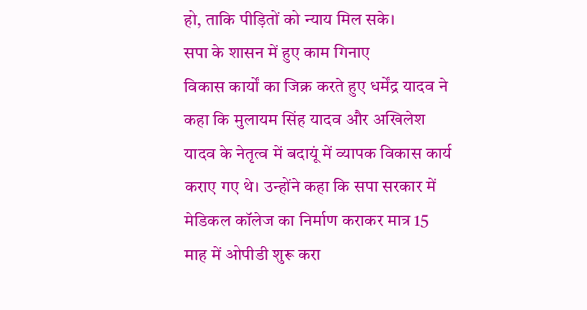हो, ताकि पीड़ितों को न्याय मिल सके।
सपा के शासन में हुए काम गिनाए
विकास कार्यों का जिक्र करते हुए धर्मेंद्र यादव ने कहा कि मुलायम सिंह यादव और अखिलेश यादव के नेतृत्व में बदायूं में व्यापक विकास कार्य कराए गए थे। उन्होंने कहा कि सपा सरकार में मेडिकल कॉलेज का निर्माण कराकर मात्र 15 माह में ओपीडी शुरू करा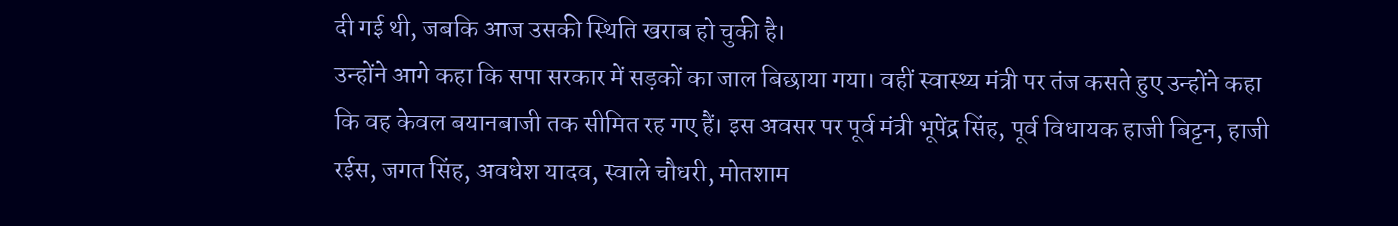दी गई थी, जबकि आज उसकी स्थिति खराब हो चुकी है।
उन्होंने आगे कहा कि सपा सरकार में सड़कों का जाल बिछाया गया। वहीं स्वास्थ्य मंत्री पर तंज कसते हुए उन्होंने कहा कि वह केवल बयानबाजी तक सीमित रह गए हैं। इस अवसर पर पूर्व मंत्री भूपेंद्र सिंह, पूर्व विधायक हाजी बिट्टन, हाजी रईस, जगत सिंह, अवधेश यादव, स्वाले चौधरी, मोतशाम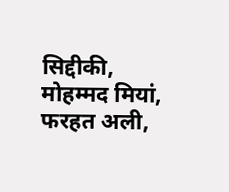सिद्दीकी, मोहम्मद मियां, फरहत अली,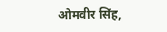ओमवीर सिंह,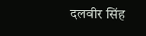दलवीर सिंह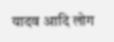यादव आदि लोग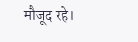मौजूद रहे।